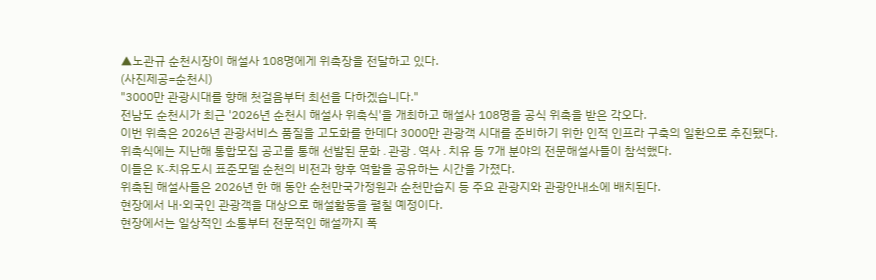▲노관규 순천시장이 해설사 108명에게 위촉장을 전달하고 있다.
(사진제공=순천시)
"3000만 관광시대를 향해 첫걸음부터 최선을 다하겠습니다."
전남도 순천시가 최근 '2026년 순천시 해설사 위촉식'을 개최하고 해설사 108명을 공식 위촉을 받은 각오다.
이번 위촉은 2026년 관광서비스 품질을 고도화를 한데다 3000만 관광객 시대를 준비하기 위한 인적 인프라 구축의 일환으로 추진됐다.
위촉식에는 지난해 통합모집 공고를 통해 선발된 문화․관광․역사․치유 등 7개 분야의 전문해설사들이 참석했다.
이들은 K-치유도시 표준모델 순천의 비전과 향후 역할을 공유하는 시간을 가졌다.
위촉된 해설사들은 2026년 한 해 동안 순천만국가정원과 순천만습지 등 주요 관광지와 관광안내소에 배치된다.
현장에서 내·외국인 관광객을 대상으로 해설활동을 펼칠 예정이다.
현장에서는 일상적인 소통부터 전문적인 해설까지 폭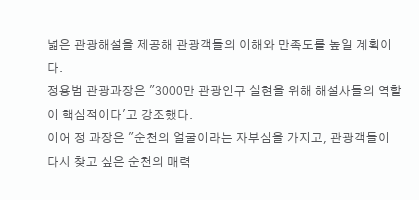넓은 관광해설을 제공해 관광객들의 이해와 만족도를 높일 계획이다.
정용범 관광과장은 "3000만 관광인구 실현을 위해 해설사들의 역할이 핵심적이다'고 강조했다.
이어 정 과장은 "순천의 얼굴이라는 자부심을 가지고, 관광객들이 다시 찾고 싶은 순천의 매력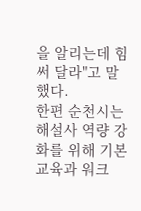을 알리는데 힘써 달라"고 말했다.
한편 순천시는 해설사 역량 강화를 위해 기본교육과 워크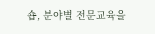숍, 분야별 전문교육을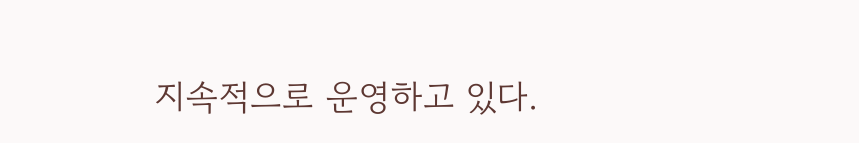지속적으로 운영하고 있다.